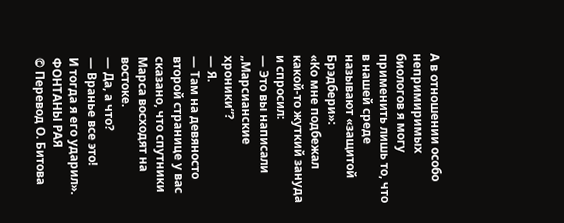А в отношении особо непримиримых биологов я могу применить лишь то, что в нашей среде называют «защитой Брэдбери»:
«Ко мне подбежал какой-то жуткий зануда и спросил:
— Это вы написали „Марсианские хроники“?
— Я.
— Там на девяносто второй странице у вас сказано, что спутники Марса восходят на востоке.
— Да, а что?
— Вранье все это!
И тогда я его ударил».
ФОНТАНЫ РАЯ
© Перевод О. Битова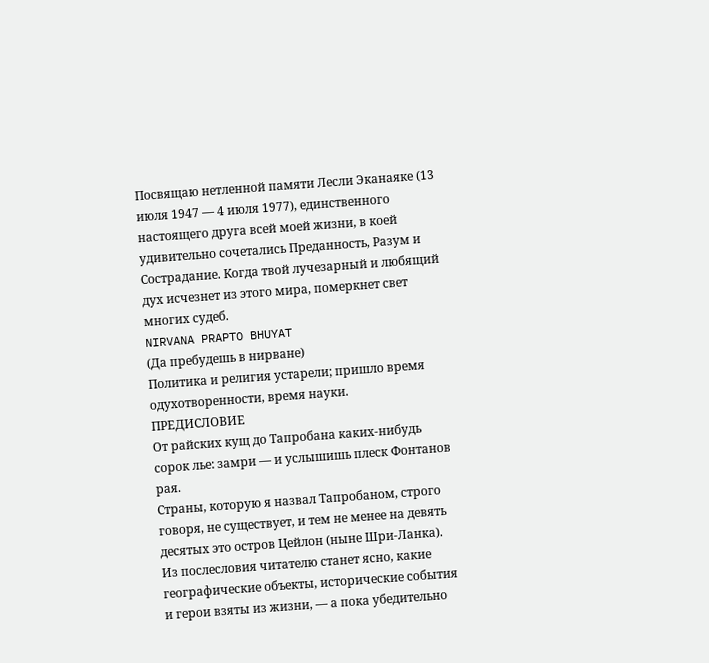Посвящаю нетленной памяти Лесли Эканаяке (13 июля 1947 — 4 июля 1977), единственного настоящего друга всей моей жизни, в коей удивительно сочетались Преданность, Разум и Сострадание. Когда твой лучезарный и любящий дух исчезнет из этого мира, померкнет свет многих судеб.
NIRVANA PRAPTO BHUYAT
(Да пребудешь в нирване)
Политика и религия устарели; пришло время одухотворенности, время науки.
ПРЕДИСЛОВИЕ
От райских кущ до Тапробана каких-нибудь сорок лье: замри — и услышишь плеск Фонтанов рая.
Страны, которую я назвал Тапробаном, строго говоря, не существует, и тем не менее на девять десятых это остров Цейлон (ныне Шри-Ланка). Из послесловия читателю станет ясно, какие географические объекты, исторические события и герои взяты из жизни, — а пока убедительно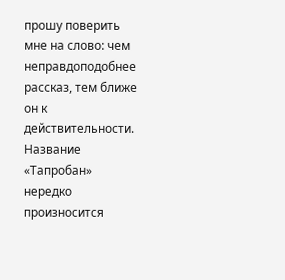прошу поверить мне на слово: чем неправдоподобнее рассказ, тем ближе он к действительности.
Название «Тапробан» нередко произносится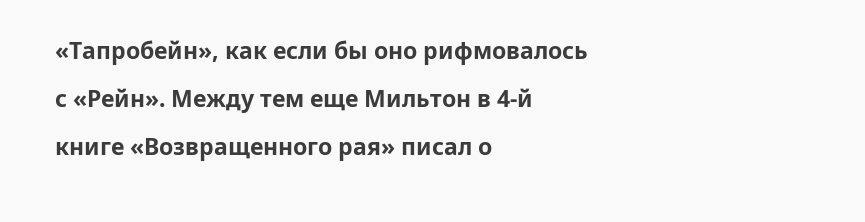«Тапробейн», как если бы оно рифмовалось с «Рейн». Между тем еще Мильтон в 4-й книге «Возвращенного рая» писал о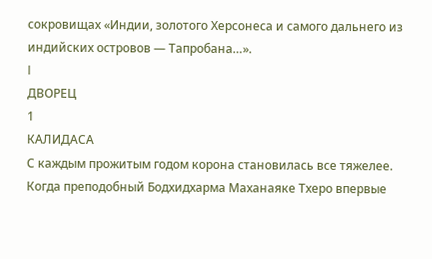сокровищах «Индии, золотого Херсонеса и самого дальнего из индийских островов — Тапробана…».
I
ДВОРЕЦ
1
КАЛИДАСА
С каждым прожитым годом корона становилась все тяжелее. Когда преподобный Бодхидхарма Маханаяке Тхеро впервые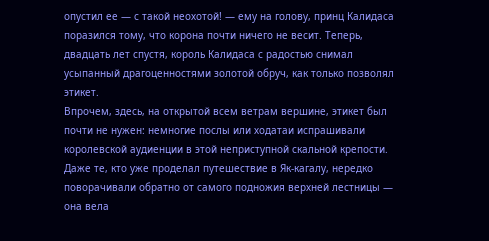опустил ее — с такой неохотой! — ему на голову, принц Калидаса поразился тому, что корона почти ничего не весит. Теперь, двадцать лет спустя, король Калидаса с радостью снимал усыпанный драгоценностями золотой обруч, как только позволял этикет.
Впрочем, здесь, на открытой всем ветрам вершине, этикет был почти не нужен: немногие послы или ходатаи испрашивали королевской аудиенции в этой неприступной скальной крепости. Даже те, кто уже проделал путешествие в Як-кагалу, нередко поворачивали обратно от самого подножия верхней лестницы — она вела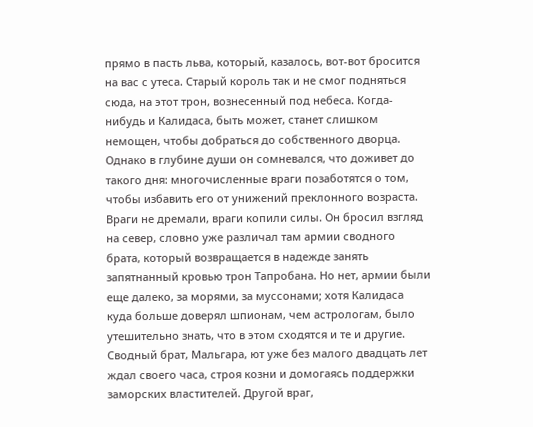прямо в пасть льва, который, казалось, вот-вот бросится на вас с утеса. Старый король так и не смог подняться сюда, на этот трон, вознесенный под небеса. Когда-нибудь и Калидаса, быть может, станет слишком немощен, чтобы добраться до собственного дворца. Однако в глубине души он сомневался, что доживет до такого дня: многочисленные враги позаботятся о том, чтобы избавить его от унижений преклонного возраста.
Враги не дремали, враги копили силы. Он бросил взгляд на север, словно уже различал там армии сводного брата, который возвращается в надежде занять запятнанный кровью трон Тапробана. Но нет, армии были еще далеко, за морями, за муссонами; хотя Калидаса куда больше доверял шпионам, чем астрологам, было утешительно знать, что в этом сходятся и те и другие.
Сводный брат, Мальгара, ют уже без малого двадцать лет ждал своего часа, строя козни и домогаясь поддержки заморских властителей. Другой враг,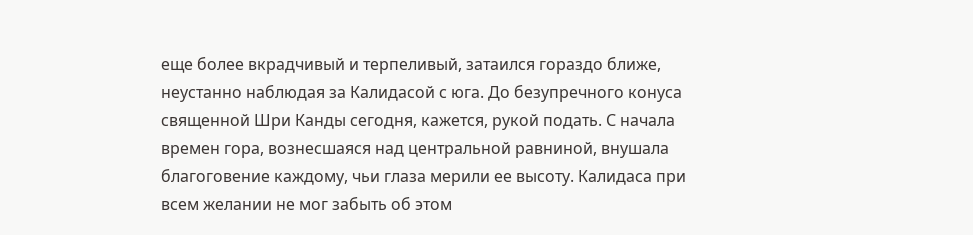еще более вкрадчивый и терпеливый, затаился гораздо ближе, неустанно наблюдая за Калидасой с юга. До безупречного конуса священной Шри Канды сегодня, кажется, рукой подать. С начала времен гора, вознесшаяся над центральной равниной, внушала благоговение каждому, чьи глаза мерили ее высоту. Калидаса при всем желании не мог забыть об этом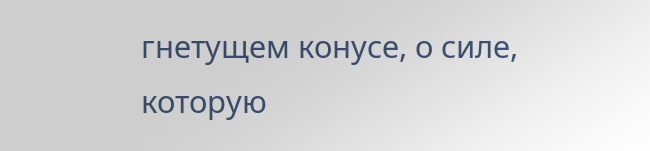гнетущем конусе, о силе, которую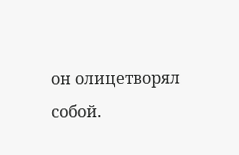он олицетворял собой.